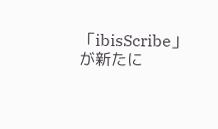「ibisScribe」が新たに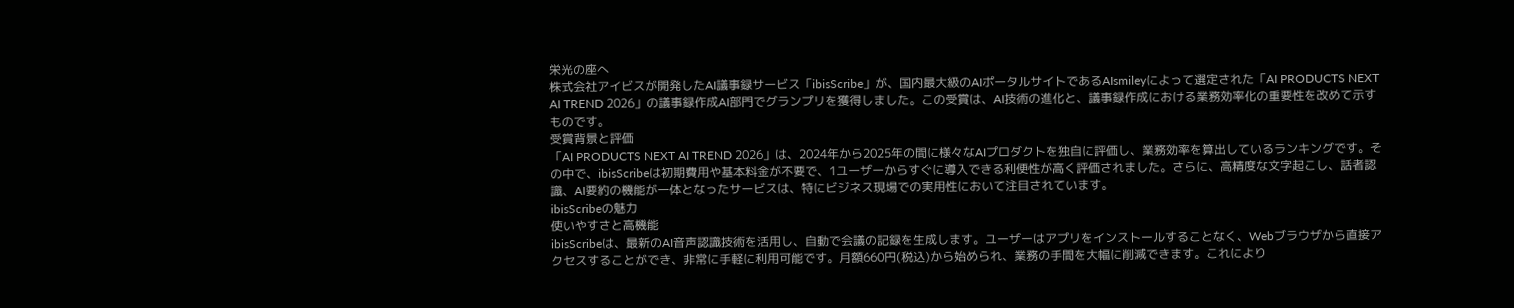栄光の座へ
株式会社アイビスが開発したAI議事録サービス「ibisScribe」が、国内最大級のAIポータルサイトであるAIsmileyによって選定された「AI PRODUCTS NEXT AI TREND 2026」の議事録作成AI部門でグランプリを獲得しました。この受賞は、AI技術の進化と、議事録作成における業務効率化の重要性を改めて示すものです。
受賞背景と評価
「AI PRODUCTS NEXT AI TREND 2026」は、2024年から2025年の間に様々なAIプロダクトを独自に評価し、業務効率を算出しているランキングです。その中で、ibisScribeは初期費用や基本料金が不要で、1ユーザーからすぐに導入できる利便性が高く評価されました。さらに、高精度な文字起こし、話者認識、AI要約の機能が一体となったサービスは、特にビジネス現場での実用性において注目されています。
ibisScribeの魅力
使いやすさと高機能
ibisScribeは、最新のAI音声認識技術を活用し、自動で会議の記録を生成します。ユーザーはアプリをインストールすることなく、Webブラウザから直接アクセスすることができ、非常に手軽に利用可能です。月額660円(税込)から始められ、業務の手間を大幅に削減できます。これにより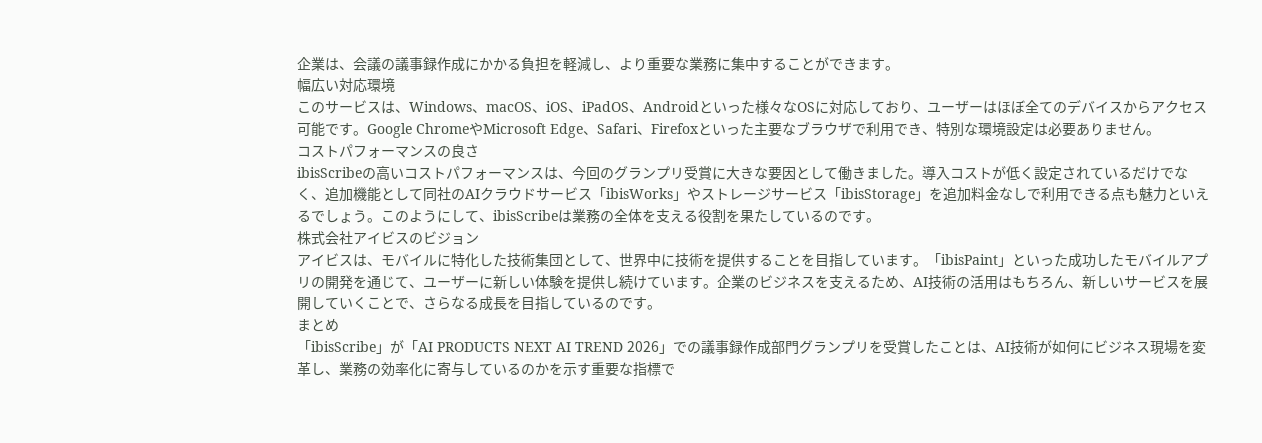企業は、会議の議事録作成にかかる負担を軽減し、より重要な業務に集中することができます。
幅広い対応環境
このサービスは、Windows、macOS、iOS、iPadOS、Androidといった様々なOSに対応しており、ユーザーはほぼ全てのデバイスからアクセス可能です。Google ChromeやMicrosoft Edge、Safari、Firefoxといった主要なブラウザで利用でき、特別な環境設定は必要ありません。
コストパフォーマンスの良さ
ibisScribeの高いコストパフォーマンスは、今回のグランプリ受賞に大きな要因として働きました。導入コストが低く設定されているだけでなく、追加機能として同社のAIクラウドサービス「ibisWorks」やストレージサービス「ibisStorage」を追加料金なしで利用できる点も魅力といえるでしょう。このようにして、ibisScribeは業務の全体を支える役割を果たしているのです。
株式会社アイビスのビジョン
アイビスは、モバイルに特化した技術集団として、世界中に技術を提供することを目指しています。「ibisPaint」といった成功したモバイルアプリの開発を通じて、ユーザーに新しい体験を提供し続けています。企業のビジネスを支えるため、AI技術の活用はもちろん、新しいサービスを展開していくことで、さらなる成長を目指しているのです。
まとめ
「ibisScribe」が「AI PRODUCTS NEXT AI TREND 2026」での議事録作成部門グランプリを受賞したことは、AI技術が如何にビジネス現場を変革し、業務の効率化に寄与しているのかを示す重要な指標で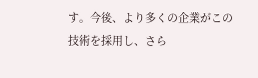す。今後、より多くの企業がこの技術を採用し、さら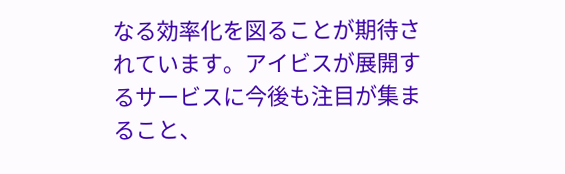なる効率化を図ることが期待されています。アイビスが展開するサービスに今後も注目が集まること、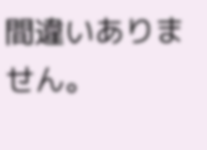間違いありません。